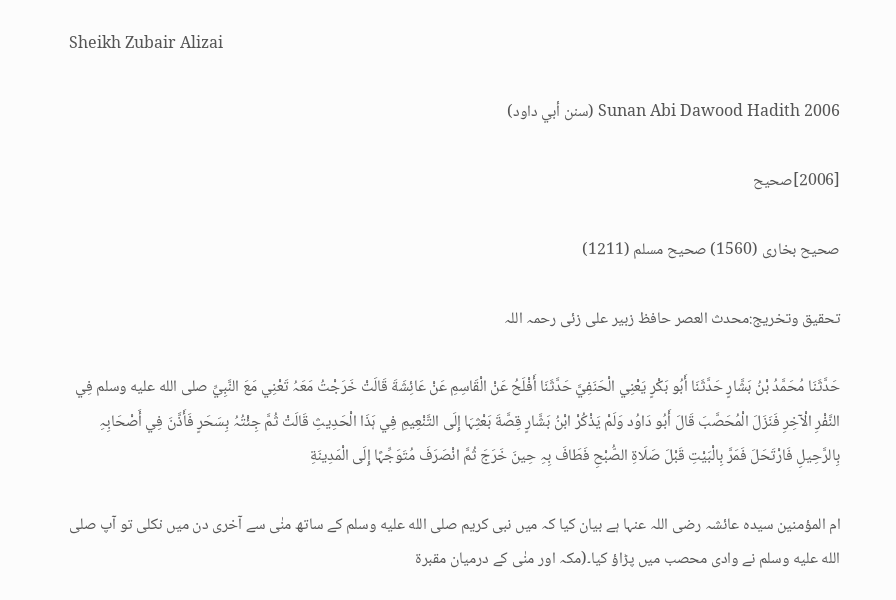Sheikh Zubair Alizai

Sunan Abi Dawood Hadith 2006 (سنن أبي داود)

[2006]صحیح

صحیح بخاری (1560) صحیح مسلم (1211)

تحقیق وتخریج:محدث العصر حافظ زبیر علی زئی رحمہ اللہ

حَدَّثَنَا مُحَمَّدُ بْنُ بَشَّارٍ حَدَّثَنَا أَبُو بَكْرٍ يَعْنِي الْحَنَفِيَّ حَدَّثَنَا أَفْلَحُ عَنْ الْقَاسِمِ عَنْ عَائِشَةَ قَالَتْ خَرَجْتُ مَعَہُ تَعْنِي مَعَ النَّبِيِّ صلى الله عليه وسلم فِي النَّفْرِ الْآخِرِ فَنَزَلَ الْمُحَصَّبَ قَالَ أَبُو دَاوُد وَلَمْ يَذْكُرْ ابْنُ بَشَّارٍ قِصَّةَ بَعْثِہَا إِلَی التَّنْعِيمِ فِي ہَذَا الْحَدِيثِ قَالَتْ ثُمَّ جِئْتُہُ بِسَحَرٍ فَأَذَّنَ فِي أَصْحَابِہِ بِالرَّحِيلِ فَارْتَحَلَ فَمَرَّ بِالْبَيْتِ قَبْلَ صَلَاةِ الصُّبْحِ فَطَافَ بِہِ حِينَ خَرَجَ ثُمَّ انْصَرَفَ مُتَوَجِّہًا إِلَی الْمَدِينَةِ

ام المؤمنین سیدہ عائشہ رضی اللہ عنہا ہے بیان کیا کہ میں نبی کریم صلى الله عليه وسلم کے ساتھ منٰی سے آخری دن میں نکلی تو آپ صلى الله عليه وسلم نے وادی محصب میں پڑاؤ کیا۔(مکہ اور منٰی کے درمیان مقبرۃ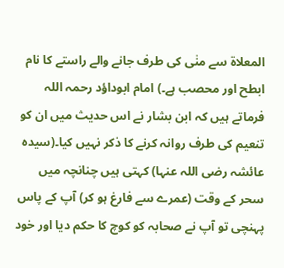المعلاۃ سے منٰی کی طرف جانے والے راستے کا نام ابطح اور محصب ہے۔) امام ابوداؤد رحمہ اللہ فرماتے ہیں کہ ابن بشار نے اس حدیث میں ان کو تنعیم کی طرف روانہ کرنے کا ذکر نہیں کیا۔(سیدہ عائشہ رضی اللہ عنہا) کہتی ہیں چنانچہ میں سحر کے وقت (عمرے سے فارغ ہو کر) آپ کے پاس پہنچی تو آپ نے صحابہ کو کوچ کا حکم دیا اور خود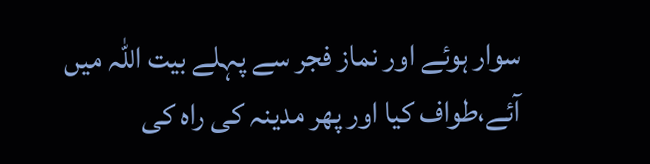سوار ہوئے اور نماز فجر سے پہلے بیت اللہ میں آئے،طواف کیا اور پھر مدینہ کی راہ کی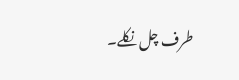طرف چل نکلے۔